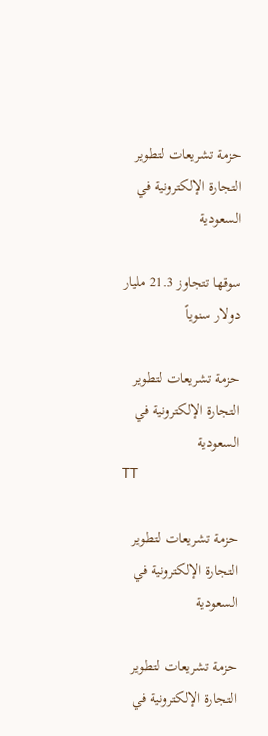حزمة تشريعات لتطوير التجارة الإلكترونية في السعودية

سوقها تتجاوز 21.3 مليار دولار سنوياً

حزمة تشريعات لتطوير التجارة الإلكترونية في السعودية
TT

حزمة تشريعات لتطوير التجارة الإلكترونية في السعودية

حزمة تشريعات لتطوير التجارة الإلكترونية في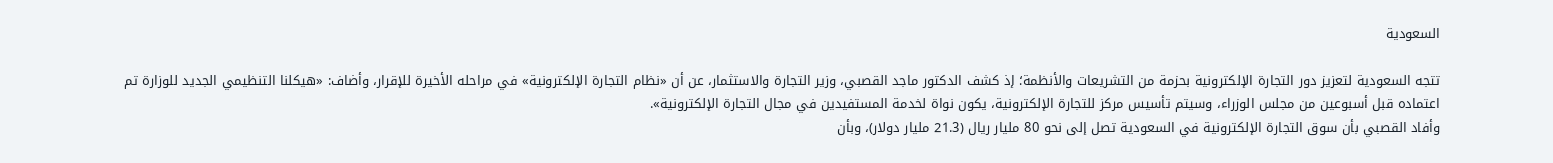السعودية

تتجه السعودية لتعزيز دور التجارة الإلكترونية بحزمة من التشريعات والأنظمة؛ إذ كشف الدكتور ماجد القصبي، وزير التجارة والاستثمار، عن أن «نظام التجارة الإلكترونية» في مراحله الأخيرة للإقرار، وأضاف: «هيكلنا التنظيمي الجديد للوزارة تم اعتماده قبل أسبوعين من مجلس الوزراء، وسيتم تأسيس مركز للتجارة الإلكترونية، يكون نواة لخدمة المستفيدين في مجال التجارة الإلكترونية».
وأفاد القصبي بأن سوق التجارة الإلكترونية في السعودية تصل إلى نحو 80 مليار ريال (21.3 مليار دولار)، وبأن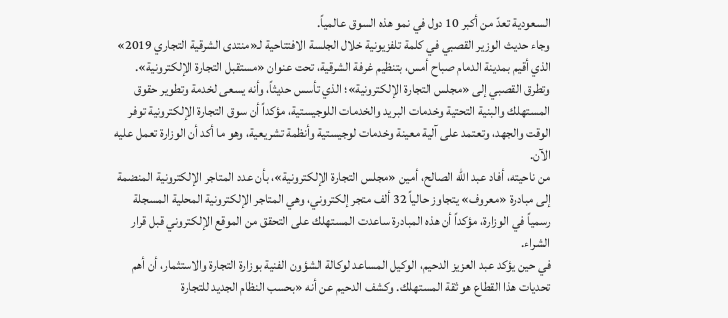السعودية تعدّ من أكبر 10 دول في نمو هذه السوق عالمياً.
وجاء حديث الوزير القصبي في كلمة تلفزيونية خلال الجلسة الافتتاحية لـ«منتدى الشرقية التجاري 2019» الذي أقيم بمدينة الدمام صباح أمس، بتنظيم غرفة الشرقية، تحت عنوان «مستقبل التجارة الإلكترونية».
وتطرق القصبي إلى «مجلس التجارة الإلكترونية»؛ الذي تأسس حديثاً، وأنه يسعى لخدمة وتطوير حقوق المستهلك والبنية التحتية وخدمات البريد والخدمات اللوجيستية، مؤكداً أن سوق التجارة الإلكترونية توفر الوقت والجهد، وتعتمد على آلية معينة وخدمات لوجيستية وأنظمة تشريعية، وهو ما أكد أن الوزارة تعمل عليه الآن.
من ناحيته، أفاد عبد الله الصالح، أمين «مجلس التجارة الإلكترونية»، بأن عدد المتاجر الإلكترونية المنضمة إلى مبادرة «معروف» يتجاوز حالياً 32 ألف متجر إلكتروني، وهي المتاجر الإلكترونية المحلية المسجلة رسمياً في الوزارة، مؤكداً أن هذه المبادرة ساعدت المستهلك على التحقق من الموقع الإلكتروني قبل قرار الشراء.
في حين يؤكد عبد العزيز الدحيم، الوكيل المساعد لوكالة الشؤون الفنية بوزارة التجارة والاستثمار، أن أهم تحديات هذا القطاع هو ثقة المستهلك. وكشف الدحيم عن أنه «بحسب النظام الجديد للتجارة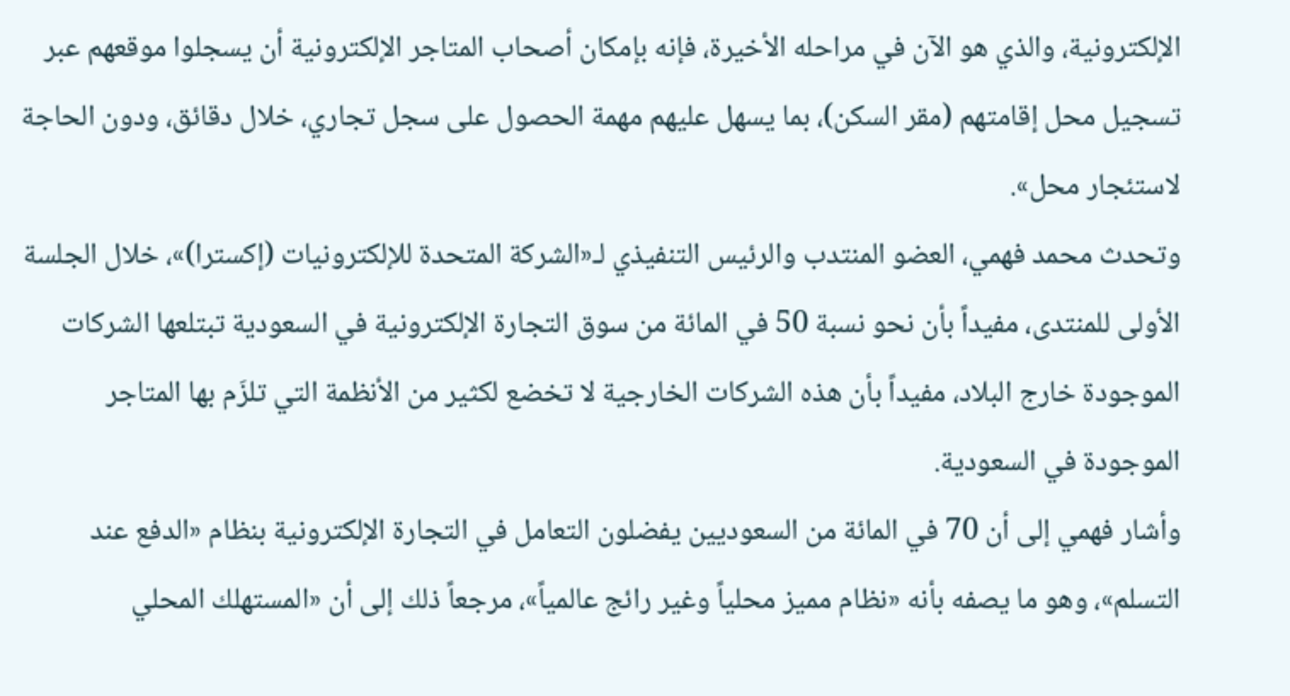الإلكترونية، والذي هو الآن في مراحله الأخيرة، فإنه بإمكان أصحاب المتاجر الإلكترونية أن يسجلوا موقعهم عبر تسجيل محل إقامتهم (مقر السكن)، بما يسهل عليهم مهمة الحصول على سجل تجاري، خلال دقائق، ودون الحاجة لاستئجار محل».
وتحدث محمد فهمي، العضو المنتدب والرئيس التنفيذي لـ«الشركة المتحدة للإلكترونيات (إكسترا)»، خلال الجلسة الأولى للمنتدى، مفيداً بأن نحو نسبة 50 في المائة من سوق التجارة الإلكترونية في السعودية تبتلعها الشركات الموجودة خارج البلاد، مفيداً بأن هذه الشركات الخارجية لا تخضع لكثير من الأنظمة التي تلزَم بها المتاجر الموجودة في السعودية.
وأشار فهمي إلى أن 70 في المائة من السعوديين يفضلون التعامل في التجارة الإلكترونية بنظام «الدفع عند التسلم»، وهو ما يصفه بأنه «نظام مميز محلياً وغير رائج عالمياً»، مرجعاً ذلك إلى أن «المستهلك المحلي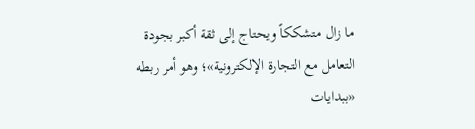ما زال متشككاً ويحتاج إلى ثقة أكبر بجودة التعامل مع التجارة الإلكترونية»؛ وهو أمر ربطه «ببدايات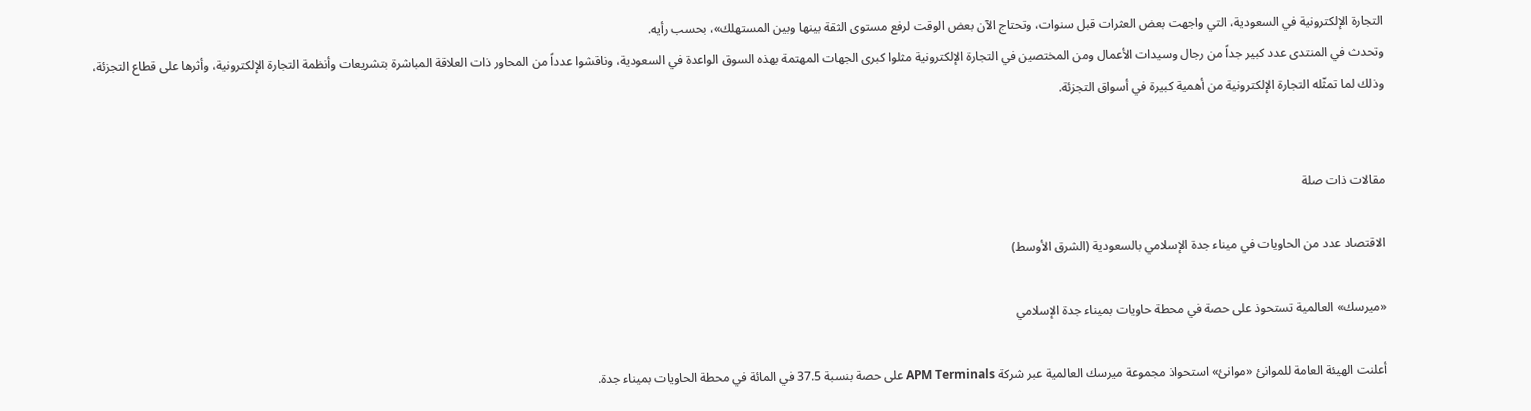التجارة الإلكترونية في السعودية، التي واجهت بعض العثرات قبل سنوات، وتحتاج الآن بعض الوقت لرفع مستوى الثقة بينها وبين المستهلك»، بحسب رأيه.
وتحدث في المنتدى عدد كبير جداً من رجال وسيدات الأعمال ومن المختصين في التجارة الإلكترونية مثلوا كبرى الجهات المهتمة بهذه السوق الواعدة في السعودية، وناقشوا عدداً من المحاور ذات العلاقة المباشرة بتشريعات وأنظمة التجارة الإلكترونية، وأثرها على قطاع التجزئة، وذلك لما تمثّله التجارة الإلكترونية من أهمية كبيرة في أسواق التجزئة.


مقالات ذات صلة

الاقتصاد عدد من الحاويات في ميناء جدة الإسلامي بالسعودية (الشرق الأوسط)

«ميرسك» العالمية تستحوذ على حصة في محطة حاويات بميناء جدة الإسلامي

أعلنت الهيئة العامة للموانئ «موانئ» استحواذ مجموعة ميرسك العالمية عبر شركة APM Terminals على حصة بنسبة 37.5 في المائة في محطة الحاويات بميناء جدة.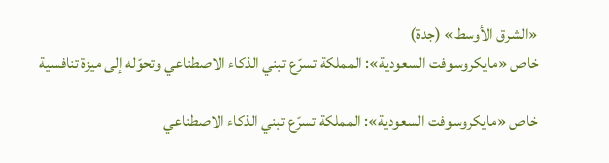«الشرق الأوسط» (جدة)
خاص «مايكروسوفت السعودية»: المملكة تسرّع تبني الذكاء الاصطناعي وتحوّله إلى ميزة تنافسية

خاص «مايكروسوفت السعودية»: المملكة تسرّع تبني الذكاء الاصطناعي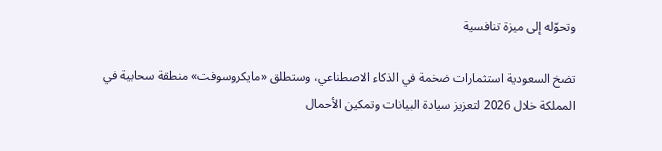وتحوّله إلى ميزة تنافسية

تضخ السعودية استثمارات ضخمة في الذكاء الاصطناعي، وستطلق «مايكروسوفت» منطقة سحابية في المملكة خلال 2026 لتعزيز سيادة البيانات وتمكين الأحمال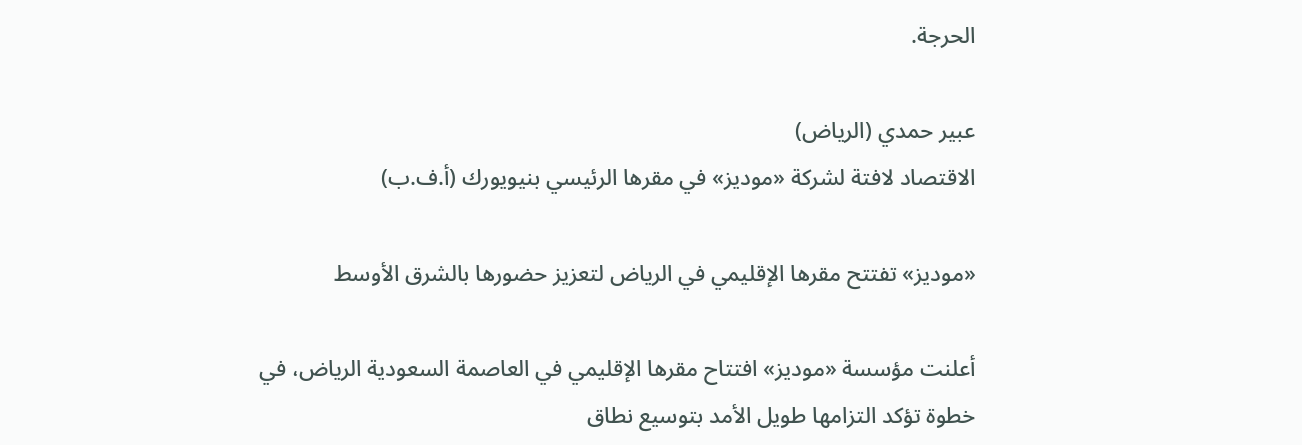الحرجة.

عبير حمدي (الرياض)
الاقتصاد لافتة لشركة «موديز» في مقرها الرئيسي بنيويورك (أ.ف.ب)

«موديز» تفتتح مقرها الإقليمي في الرياض لتعزيز حضورها بالشرق الأوسط

أعلنت مؤسسة «موديز» افتتاح مقرها الإقليمي في العاصمة السعودية الرياض، في خطوة تؤكد التزامها طويل الأمد بتوسيع نطاق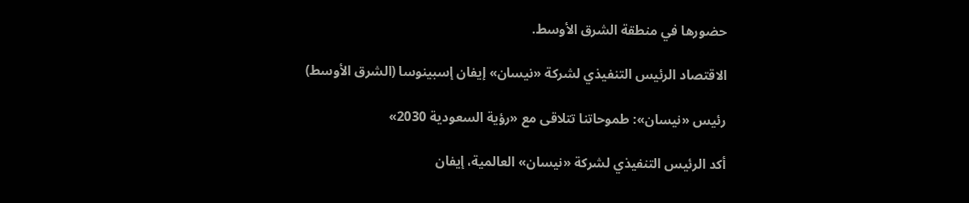حضورها في منطقة الشرق الأوسط.

الاقتصاد الرئيس التنفيذي لشركة «نيسان» إيفان إسبينوسا (الشرق الأوسط)

رئيس «نيسان»: طموحاتنا تتلاقى مع «رؤية السعودية 2030»

أكد الرئيس التنفيذي لشركة «نيسان» العالمية، إيفان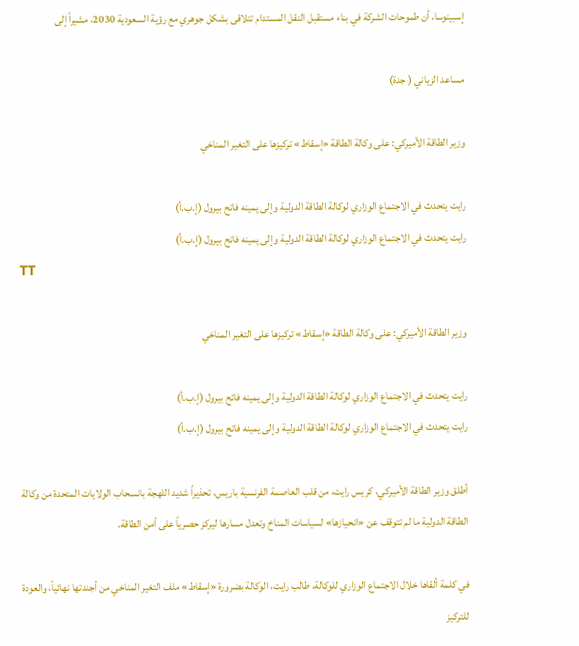إسبينوسا، أن طموحات الشركة في بناء مستقبل النقل المستدام تتلاقى بشكل جوهري مع رؤية السعودية 2030، مشيراً إلى

مساعد الزياني ( جدة)

وزير الطاقة الأميركي: على وكالة الطاقة «إسقاط» تركيزها على التغير المناخي

رايت يتحدث في الاجتماع الوزاري لوكالة الطاقة الدولية وإلى يمينه فاتح بيرول (إ.ب.أ)
رايت يتحدث في الاجتماع الوزاري لوكالة الطاقة الدولية وإلى يمينه فاتح بيرول (إ.ب.أ)
TT

وزير الطاقة الأميركي: على وكالة الطاقة «إسقاط» تركيزها على التغير المناخي

رايت يتحدث في الاجتماع الوزاري لوكالة الطاقة الدولية وإلى يمينه فاتح بيرول (إ.ب.أ)
رايت يتحدث في الاجتماع الوزاري لوكالة الطاقة الدولية وإلى يمينه فاتح بيرول (إ.ب.أ)

أطلق وزير الطاقة الأميركي، كريس رايت، من قلب العاصمة الفرنسية باريس، تحذيراً شديد اللهجة بانسحاب الولايات المتحدة من وكالة الطاقة الدولية ما لم تتوقف عن «انحيازها» لسياسات المناخ وتعدل مسارها ليركز حصرياً على أمن الطاقة.

في كلمة ألقاها خلال الاجتماع الوزاري للوكالة، طالب رايت، الوكالة بضرورة «إسقاط» ملف التغير المناخي من أجندتها نهائياً، والعودة للتركيز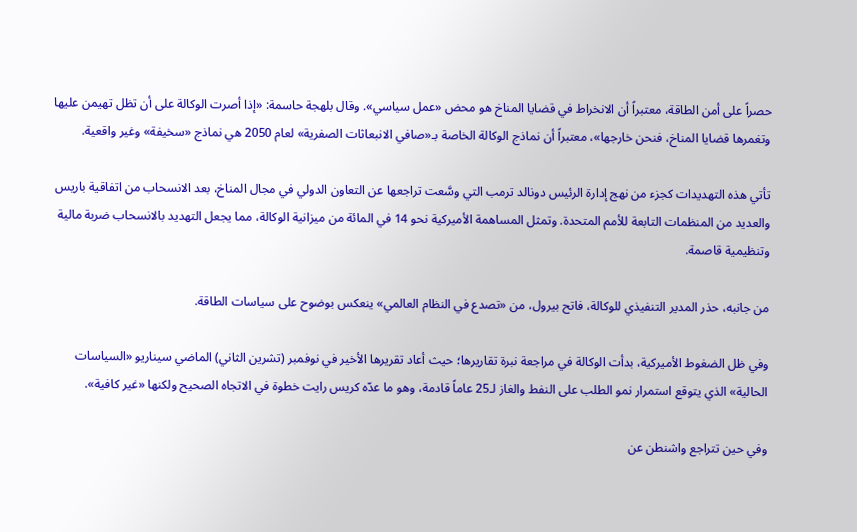حصراً على أمن الطاقة، معتبراً أن الانخراط في قضايا المناخ هو محض «عمل سياسي». وقال بلهجة حاسمة: «إذا أصرت الوكالة على أن تظل تهيمن عليها وتغمرها قضايا المناخ، فنحن خارجها»، معتبراً أن نماذج الوكالة الخاصة بـ«صافي الانبعاثات الصفرية» لعام 2050 هي نماذج «سخيفة» وغير واقعية.

تأتي هذه التهديدات كجزء من نهج إدارة الرئيس دونالد ترمب التي وسَّعت تراجعها عن التعاون الدولي في مجال المناخ، بعد الانسحاب من اتفاقية باريس والعديد من المنظمات التابعة للأمم المتحدة. وتمثل المساهمة الأميركية نحو 14 في المائة من ميزانية الوكالة، مما يجعل التهديد بالانسحاب ضربة مالية وتنظيمية قاصمة.

من جانبه، حذر المدير التنفيذي للوكالة، فاتح بيرول، من «تصدع في النظام العالمي» ينعكس بوضوح على سياسات الطاقة.

وفي ظل الضغوط الأميركية، بدأت الوكالة في مراجعة نبرة تقاريرها؛ حيث أعاد تقريرها الأخير في نوفمبر (تشرين الثاني) الماضي سيناريو «السياسات الحالية» الذي يتوقع استمرار نمو الطلب على النفط والغاز لـ25 عاماً قادمة، وهو ما عدّه كريس رايت خطوة في الاتجاه الصحيح ولكنها «غير كافية».

وفي حين تتراجع واشنطن عن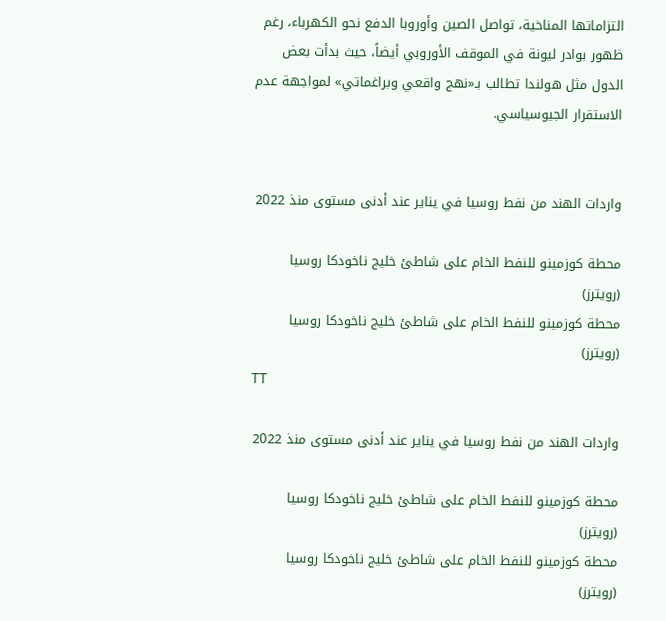التزاماتها المناخية، تواصل الصين وأوروبا الدفع نحو الكهرباء، رغم ظهور بوادر ليونة في الموقف الأوروبي أيضاً، حيث بدأت بعض الدول مثل هولندا تطالب بـ«نهج واقعي وبراغماتي» لمواجهة عدم الاستقرار الجيوسياسي.


واردات الهند من نفط روسيا في يناير عند أدنى مستوى منذ 2022

محطة كوزمينو للنفط الخام على شاطئ خليج ناخودكا روسيا (رويترز)
محطة كوزمينو للنفط الخام على شاطئ خليج ناخودكا روسيا (رويترز)
TT

واردات الهند من نفط روسيا في يناير عند أدنى مستوى منذ 2022

محطة كوزمينو للنفط الخام على شاطئ خليج ناخودكا روسيا (رويترز)
محطة كوزمينو للنفط الخام على شاطئ خليج ناخودكا روسيا (رويترز)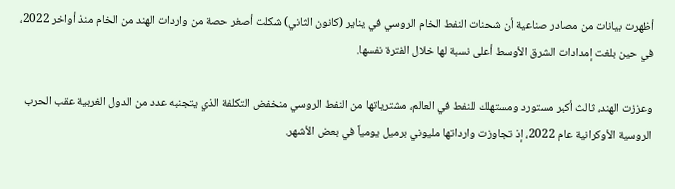أظهرت بيانات من مصادر صناعية أن شحنات النفط الخام الروسي في يناير (كانون الثاني) شكلت أصغر حصة من واردات الهند من الخام منذ أواخر 2022، في حين بلغت إمدادات الشرق الأوسط أعلى نسبة لها خلال الفترة نفسها.

وعززت الهند، ثالث أكبر مستورد ومستهلك للنفط ‌في العالم، مشترياتها ‌من النفط الروسي منخفض ‌التكلفة الذي يتجنبه عدد من الدول الغربية عقب الحرب الروسية الأوكرانية عام 2022، إذ تجاوزت وارداتها مليوني برميل يومياً في بعض الأشهر.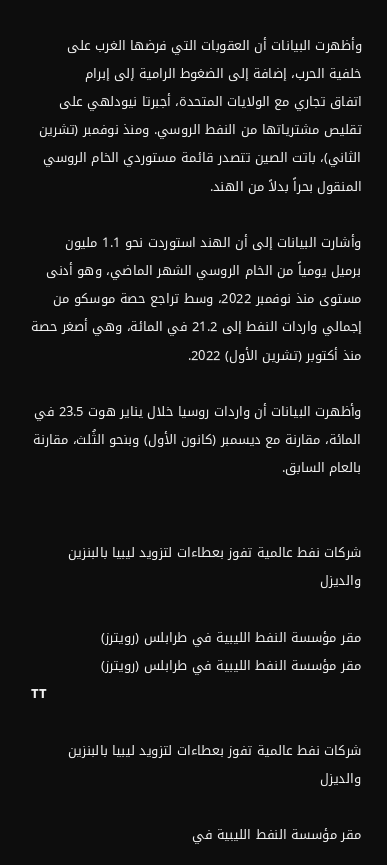وأظهرت البيانات أن العقوبات التي فرضها الغرب على خلفية الحرب، إضافة إلى الضغوط الرامية إلى ‌إبرام اتفاق ‌تجاري مع الولايات المتحدة، أجبرتا نيودلهي على تقليص ‌مشترياتها من النفط الروسي. ومنذ نوفمبر (تشرين الثاني)، باتت الصين تتصدر قائمة مستوردي الخام الروسي المنقول بحراً بدلاً من الهند.

وأشارت البيانات إلى أن الهند ‌استوردت نحو 1.1 مليون برميل يومياً من الخام الروسي الشهر الماضي، وهو أدنى مستوى منذ نوفمبر 2022، وسط تراجع حصة موسكو من إجمالي واردات النفط إلى 21.2 في المائة، وهي أصغر حصة منذ أكتوبر (تشرين الأول) 2022.

وأظهرت البيانات أن واردات روسيا خلال يناير هوت 23.5 في المائة، مقارنة مع ديسمبر (كانون الأول) وبنحو الثُلث، مقارنة بالعام السابق.


شركات نفط عالمية تفوز بعطاءات لتزويد ليبيا بالبنزين والديزل

مقر مؤسسة النفط الليبية في طرابلس (رويترز)
مقر مؤسسة النفط الليبية في طرابلس (رويترز)
TT

شركات نفط عالمية تفوز بعطاءات لتزويد ليبيا بالبنزين والديزل

مقر مؤسسة النفط الليبية في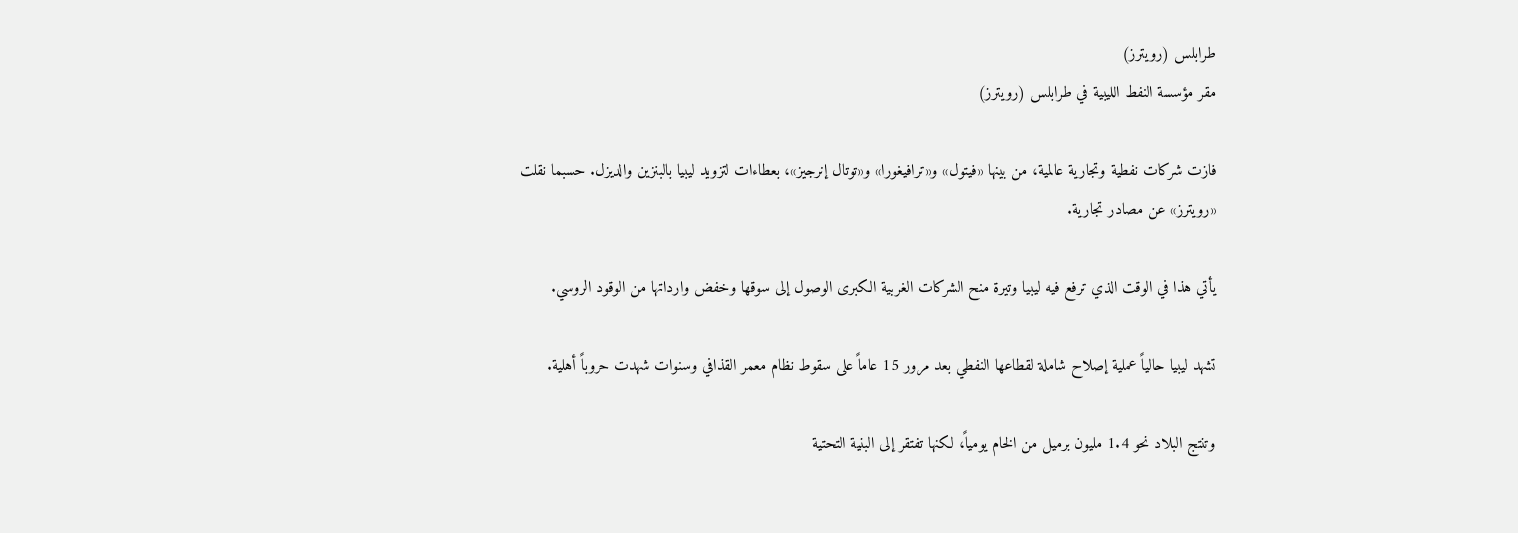طرابلس (رويترز)
مقر مؤسسة النفط الليبية في طرابلس (رويترز)

فازت شركات نفطية وتجارية عالمية، من بينها «فيتول» و«ترافيغورا» و«توتال إنرجيز»، بعطاءات ‌لتزويد ليبيا ‌بالبنزين والديزل. حسبما نقلت «رويترز» عن مصادر تجارية.

يأتي هذا في الوقت الذي ترفع فيه ليبيا وتيرة منح الشركات الغربية الكبرى الوصول إلى سوقها وخفض وارداتها من الوقود الروسي.

تشهد ‌ليبيا ‌حالياً عملية ‌إصلاح شاملة لقطاعها ‌النفطي بعد مرور 15 عاماً على سقوط نظام معمر القذافي ‌وسنوات شهدت حروباً أهلية.

وتنتج البلاد نحو 1.4 مليون برميل من الخام يومياً، لكنها تفتقر إلى البنية التحتية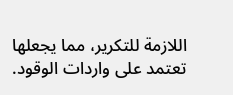اللازمة للتكرير، مما يجعلها تعتمد على واردات الوقود.